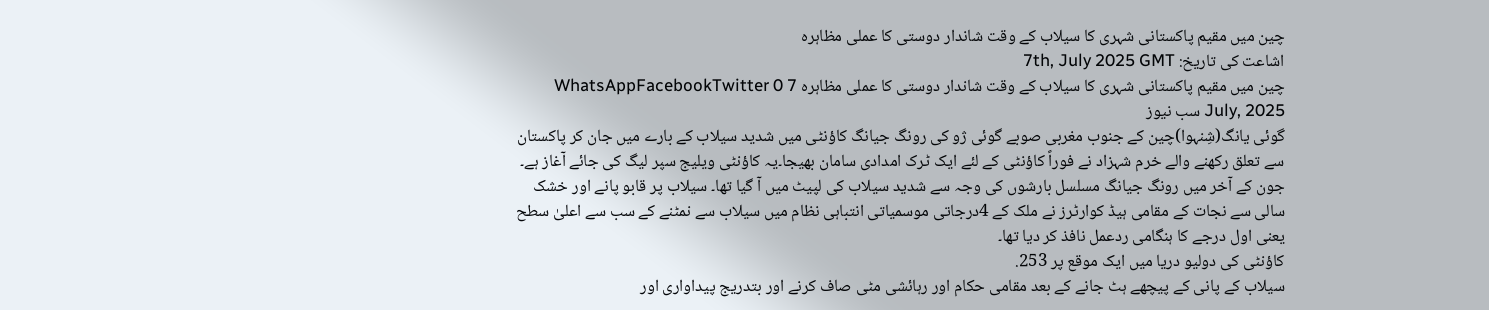چین میں مقیم پاکستانی شہری کا سیلاب کے وقت شاندار دوستی کا عملی مظاہرہ
اشاعت کی تاریخ: 7th, July 2025 GMT
چین میں مقیم پاکستانی شہری کا سیلاب کے وقت شاندار دوستی کا عملی مظاہرہ WhatsAppFacebookTwitter 0 7 July, 2025 سب نیوز
گوئی یانگ(شِنہوا)چین کے جنوب مغربی صوبے گوئی ژو کی رونگ جیانگ کاؤنٹی میں شدید سیلاب کے بارے میں جان کر پاکستان سے تعلق رکھنے والے خرم شہزاد نے فوراً کاؤنٹی کے لئے ایک ٹرک امدادی سامان بھیجا۔یہ کاؤنٹی ویلیج سپر لیگ کی جائے آغاز ہے۔
جون کے آخر میں رونگ جیانگ مسلسل بارشوں کی وجہ سے شدید سیلاب کی لپیٹ میں آ گیا تھا۔ سیلاب پر قابو پانے اور خشک سالی سے نجات کے مقامی ہیڈ کوارٹرز نے ملک کے 4درجاتی موسمیاتی انتباہی نظام میں سیلاب سے نمٹنے کے سب سے اعلیٰ سطح یعنی اول درجے کا ہنگامی ردعمل نافذ کر دیا تھا۔
کاؤنٹی کی دولیو دریا میں ایک موقع پر 253.
سیلاب کے پانی کے پیچھے ہٹ جانے کے بعد مقامی حکام اور رہائشی مٹی صاف کرنے اور بتدریج پیداواری اور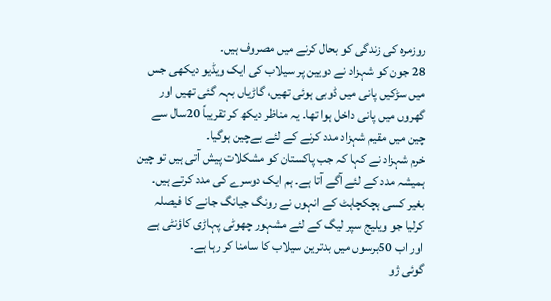روزمرہ کی زندگی کو بحال کرنے میں مصروف ہیں۔
28 جون کو شہزاد نے دویین پر سیلاب کی ایک ویڈیو دیکھی جس میں سڑکیں پانی میں ڈوبی ہوئی تھیں، گاڑیاں بہہ گئی تھیں اور گھروں میں پانی داخل ہوا تھا۔ یہ مناظر دیکھ کر تقریباً 20سال سے چین میں مقیم شہزاد مدد کرنے کے لئے بےچین ہوگیا۔
خرم شہزاد نے کہا کہ جب پاکستان کو مشکلات پیش آتی ہیں تو چین ہمیشہ مدد کے لئے آگے آتا ہے۔ ہم ایک دوسرے کی مدد کرتے ہیں۔ بغیر کسی ہچکچاہٹ کے انہوں نے رونگ جیانگ جانے کا فیصلہ کرلیا جو ویلیج سپر لیگ کے لئے مشہور چھوٹی پہاڑی کاؤنٹی ہے اور اب 50برسوں میں بدترین سیلاب کا سامنا کر رہا ہے۔
گوئی ژو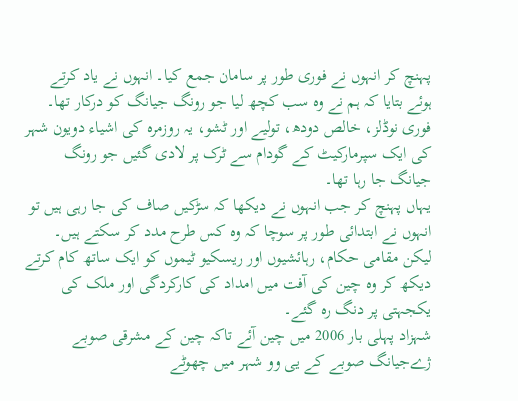پہنچ کر انہوں نے فوری طور پر سامان جمع کیا۔ انہوں نے یاد کرتے ہوئے بتایا کہ ہم نے وہ سب کچھ لیا جو رونگ جیانگ کو درکار تھا۔ فوری نوڈلز، خالص دودھ، تولیے اور ٹشو، یہ روزمرہ کی اشیاء دویون شہر کی ایک سپرمارکیٹ کے گودام سے ٹرک پر لادی گئیں جو رونگ جیانگ جا رہا تھا۔
یہاں پہنچ کر جب انہوں نے دیکھا کہ سڑکیں صاف کی جا رہی ہیں تو انہوں نے ابتدائی طور پر سوچا کہ وہ کس طرح مدد کر سکتے ہیں۔ لیکن مقامی حکام، رہائشیوں اور ریسکیو ٹیموں کو ایک ساتھ کام کرتے دیکھ کر وہ چین کی آفت میں امداد کی کارکردگی اور ملک کی یکجہتی پر دنگ رہ گئے۔
شہزاد پہلی بار 2006 میں چین آئے تاکہ چین کے مشرقی صوبے ژےجیانگ صوبے کے یی وو شہر میں چھوٹے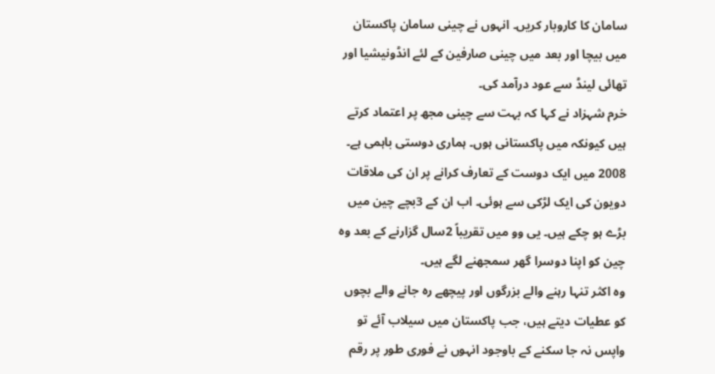سامان کا کاروبار کریں۔ انہوں نے چینی سامان پاکستان میں بیچا اور بعد میں چینی صارفین کے لئے انڈونیشیا اور تھائی لینڈ سے عود درآمد کی۔
خرم شہزاد نے کہا کہ بہت سے چینی مجھ پر اعتماد کرتے ہیں کیونکہ میں پاکستانی ہوں۔ ہماری دوستی باہمی ہے۔
2008 میں ایک دوست کے تعارف کرانے پر ان کی ملاقات دویون کی ایک لڑکی سے ہوئی۔ اب ان کے 3بچے چین میں بڑے ہو چکے ہیں۔ یی وو میں تقریباً 2سال گزارنے کے بعد وہ چین کو اپنا دوسرا گھر سمجھنے لگے ہیں۔
وہ اکثر تنہا رہنے والے بزرگوں اور پیچھے رہ جانے والے بچوں کو عطیات دیتے ہیں، جب پاکستان میں سیلاب آئے تو واپس نہ جا سکنے کے باوجود انہوں نے فوری طور پر رقم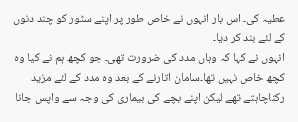عطیہ کی۔ اس بار انہوں نے خاص طور پر اپنے سٹور کو چند دنوں کے لئے بند کر دیا۔
انہوں نے کہا کہ وہاں مدد کی ضرورت تھی۔ جو کچھ ہم نے کیا وہ کچھ خاص نہیں تھا۔سامان اتارنے کے بعد وہ مدد کے لئے مزید رکناچاہتے تھے لیکن اپنے بچے کی بیماری کی وجہ سے واپس جانا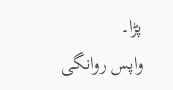پڑا۔
واپس روانگی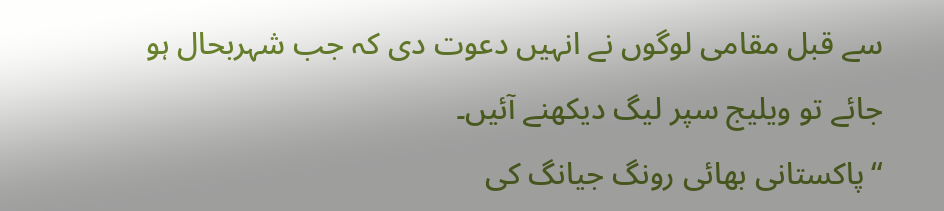سے قبل مقامی لوگوں نے انہیں دعوت دی کہ جب شہربحال ہو جائے تو ویلیج سپر لیگ دیکھنے آئیں۔
“پاکستانی بھائی رونگ جیانگ کی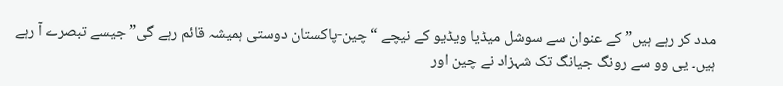مدد کر رہے ہیں” کے عنوان سے سوشل میڈیا ویڈیو کے نیچے “چین-پاکستان دوستی ہمیشہ قائم رہے گی” جیسے تبصرے آ رہے ہیں۔ یی وو سے رونگ جیانگ تک شہزاد نے چین اور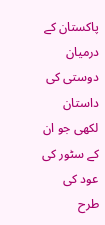پاکستان کے درمیان دوستی کی داستان لکھی جو ان کے سٹور کی عود کی طرح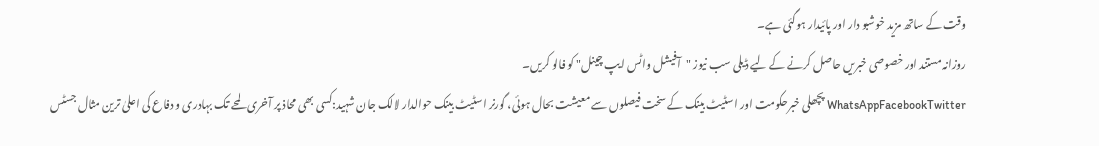وقت کے ساتھ مزید خوشبو دار اور پائیدار ہوگئی ہے۔
روزانہ مستند اور خصوصی خبریں حاصل کرنے کے لیے ڈیلی سب نیوز "آفیشل واٹس ایپ چینل" کو فالو کریں۔
WhatsAppFacebookTwitter پچھلی خبرحکومت اور اسٹیٹ بینک کے سخت فیصلوں سے معیشت بحال ہوئی، گورنر اسٹیٹ بینک حوالدار لالک جان شہید:کسی بھی محاذ پر آخری لمحے تک بہادری و دفاع کی اعلیٰ ترین مثال جسٹس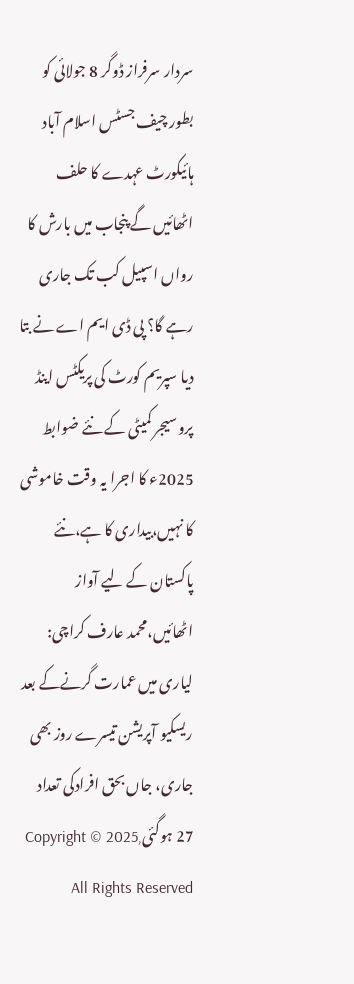سردار سرفراز ڈوگر 8 جولائی کو بطور چیف جسٹس اسلام آباد ہائیکورٹ عہدے کا حلف اٹھائیں گے پنجاب میں بارش کا رواں اسپیل کب تک جاری رہے گا؟ پی ڈی ایم اے نے بتا دیا سپریم کورٹ کی پریکٹس اینڈ پروسیجر کمیٹی کے نئے ضوابط 2025ء کا اجرا یہ وقت خاموشی کا نہیں،بیداری کا ہے،نئے پاکستان کے لیے آواز اٹھائیں،محمد عارف کراچی: لیاری میں عمارت گرنےکے بعد ریسکیو آپریشن تیسرے روز بھی جاری، جاں بحق افرادکی تعداد 27 ہوگئیCopyright © 2025, All Rights Reserved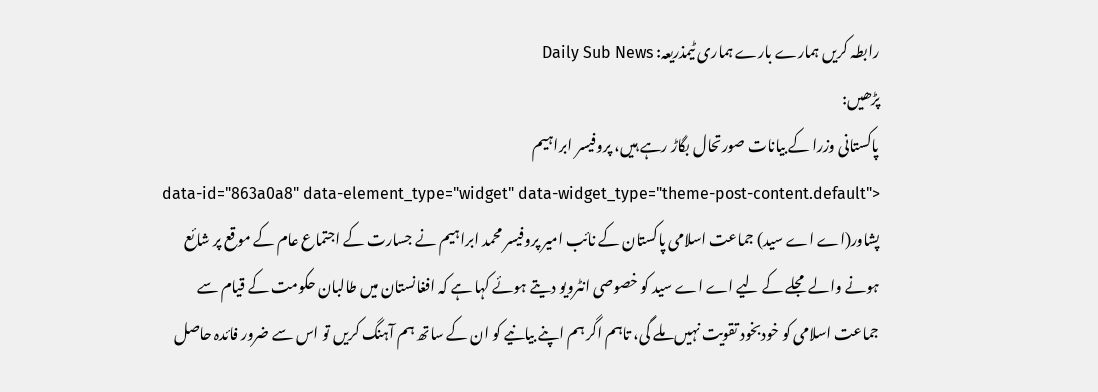رابطہ کریں ہمارے بارے ہماری ٹیمذریعہ: Daily Sub News
پڑھیں:
پاکستانی وزرا کے بیانات صورتحال بگاڑ رہے ہیں، پروفیسر ابراہیم
data-id="863a0a8" data-element_type="widget" data-widget_type="theme-post-content.default">
پشاور(اے اے سید) جماعت اسلامی پاکستان کے نائب امیر پروفیسر محمد ابراہیم نے جسارت کے اجتماع عام کے موقع پر شائع ہونے والے مجلے کے لیے اے اے سید کو خصوصی انٹرویو دیتے ہوئے کہا ہے کہ افغانستان میں طالبان حکومت کے قیام سے جماعت اسلامی کو خودبخود تقویت نہیں ملے گی، تاہم اگر ہم اپنے بیانیے کو ان کے ساتھ ہم آہنگ کریں تو اس سے ضرور فائدہ حاصل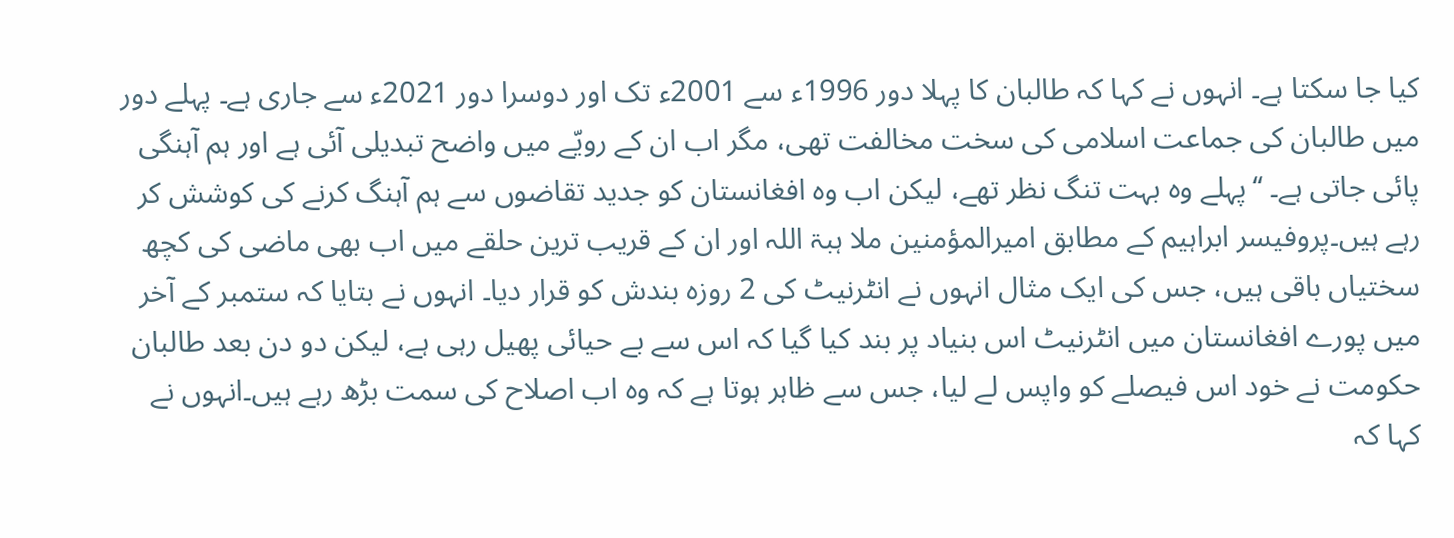کیا جا سکتا ہے۔ انہوں نے کہا کہ طالبان کا پہلا دور 1996ء سے 2001ء تک اور دوسرا دور 2021ء سے جاری ہے۔ پہلے دور میں طالبان کی جماعت اسلامی کی سخت مخالفت تھی، مگر اب ان کے رویّے میں واضح تبدیلی آئی ہے اور ہم آہنگی پائی جاتی ہے۔ ‘‘پہلے وہ بہت تنگ نظر تھے، لیکن اب وہ افغانستان کو جدید تقاضوں سے ہم آہنگ کرنے کی کوشش کر رہے ہیں۔پروفیسر ابراہیم کے مطابق امیرالمؤمنین ملا ہبۃ اللہ اور ان کے قریب ترین حلقے میں اب بھی ماضی کی کچھ سختیاں باقی ہیں، جس کی ایک مثال انہوں نے انٹرنیٹ کی 2 روزہ بندش کو قرار دیا۔ انہوں نے بتایا کہ ستمبر کے آخر میں پورے افغانستان میں انٹرنیٹ اس بنیاد پر بند کیا گیا کہ اس سے بے حیائی پھیل رہی ہے، لیکن دو دن بعد طالبان حکومت نے خود اس فیصلے کو واپس لے لیا، جس سے ظاہر ہوتا ہے کہ وہ اب اصلاح کی سمت بڑھ رہے ہیں۔انہوں نے کہا کہ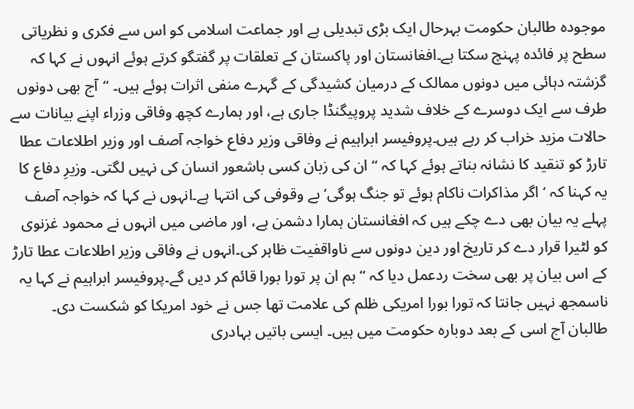موجودہ طالبان حکومت بہرحال ایک بڑی تبدیلی ہے اور جماعت اسلامی کو اس سے فکری و نظریاتی سطح پر فائدہ پہنچ سکتا ہے۔افغانستان اور پاکستان کے تعلقات پر گفتگو کرتے ہوئے انہوں نے کہا کہ گزشتہ دہائی میں دونوں ممالک کے درمیان کشیدگی کے گہرے منفی اثرات ہوئے ہیں۔ ‘‘آج بھی دونوں طرف سے ایک دوسرے کے خلاف شدید پروپیگنڈا جاری ہے، اور ہمارے کچھ وفاقی وزراء اپنے بیانات سے حالات مزید خراب کر رہے ہیں۔پروفیسر ابراہیم نے وفاقی وزیر دفاع خواجہ آصف اور وزیر اطلاعات عطا تارڑ کو تنقید کا نشانہ بناتے ہوئے کہا کہ ‘‘ان کی زبان کسی باشعور انسان کی نہیں لگتی۔ وزیرِ دفاع کا یہ کہنا کہ ‘اگر مذاکرات ناکام ہوئے تو جنگ ہوگی’ بے وقوفی کی انتہا ہے۔انہوں نے کہا کہ خواجہ آصف پہلے یہ بیان بھی دے چکے ہیں کہ افغانستان ہمارا دشمن ہے، اور ماضی میں انہوں نے محمود غزنوی کو لٹیرا قرار دے کر تاریخ اور دین دونوں سے ناواقفیت ظاہر کی۔انہوں نے وفاقی وزیر اطلاعات عطا تارڑ کے اس بیان پر بھی سخت ردعمل دیا کہ ‘‘ہم ان پر تورا بورا قائم کر دیں گے۔پروفیسر ابراہیم نے کہا یہ ناسمجھ نہیں جانتا کہ تورا بورا امریکی ظلم کی علامت تھا جس نے خود امریکا کو شکست دی۔ طالبان آج اسی کے بعد دوبارہ حکومت میں ہیں۔ ایسی باتیں بہادری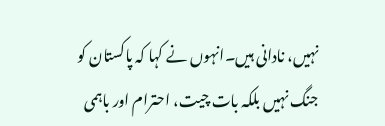نہیں، نادانی ہیں۔انہوں نے کہا کہ پاکستان کو جنگ نہیں بلکہ بات چیت، احترام اور باہمی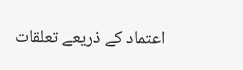اعتماد کے ذریعے تعلقات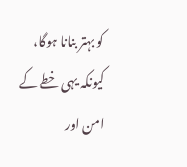کو بہتر بنانا ہوگا، کیونکہ یہی خطے کے امن اور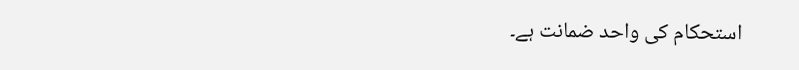استحکام کی واحد ضمانت ہے۔